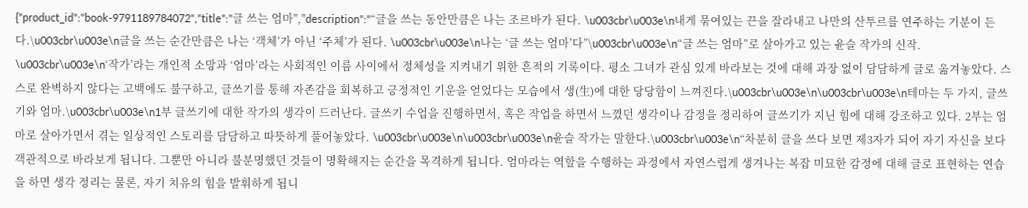{"product_id":"book-9791189784072","title":"글 쓰는 엄마","description":"“글을 쓰는 동안만큼은 나는 조르바가 된다. \u003cbr\u003e\n내게 묶여있는 끈을 잘라내고 나만의 산투르를 연주하는 기분이 든다.\u003cbr\u003e\n글을 쓰는 순간만큼은 나는 ‘객체’가 아닌 ‘주체’가 된다. \u003cbr\u003e\n나는 ‘글 쓰는 엄마’다”\u003cbr\u003e\n“글 쓰는 엄마”로 살아가고 있는 윤슬 작가의 신작. \u003cbr\u003e\n‘작가’라는 개인적 소망과 ‘엄마’라는 사회적인 이름 사이에서 정체성을 지켜내기 위한 흔적의 기록이다. 평소 그녀가 관심 있게 바라보는 것에 대해 과장 없이 담담하게 글로 옮겨놓았다. 스스로 완벽하지 않다는 고백에도 불구하고, 글쓰기를 통해 자존감을 회복하고 긍정적인 기운을 얻었다는 모습에서 생(生)에 대한 당당함이 느껴진다.\u003cbr\u003e\n\u003cbr\u003e\n테마는 두 가지, 글쓰기와 엄마.\u003cbr\u003e\n1부 글쓰기에 대한 작가의 생각이 드러난다. 글쓰기 수업을 진행하면서, 혹은 작업을 하면서 느꼈던 생각이나 감정을 정리하여 글쓰기가 지닌 힘에 대해 강조하고 있다. 2부는 엄마로 살아가면서 겪는 일상적인 스토리를 담담하고 따뜻하게 풀어놓았다. \u003cbr\u003e\n\u003cbr\u003e\n윤슬 작가는 말한다.\u003cbr\u003e\n“차분히 글을 쓰다 보면 제3자가 되어 자기 자신을 보다 객관적으로 바라보게 됩니다. 그뿐만 아니라 불분명했던 것들이 명확해지는 순간을 목격하게 됩니다. 엄마라는 역할을 수행하는 과정에서 자연스럽게 생겨나는 복잡 미묘한 감정에 대해 글로 표현하는 연습을 하면 생각 정리는 물론, 자기 치유의 힘을 발휘하게 됩니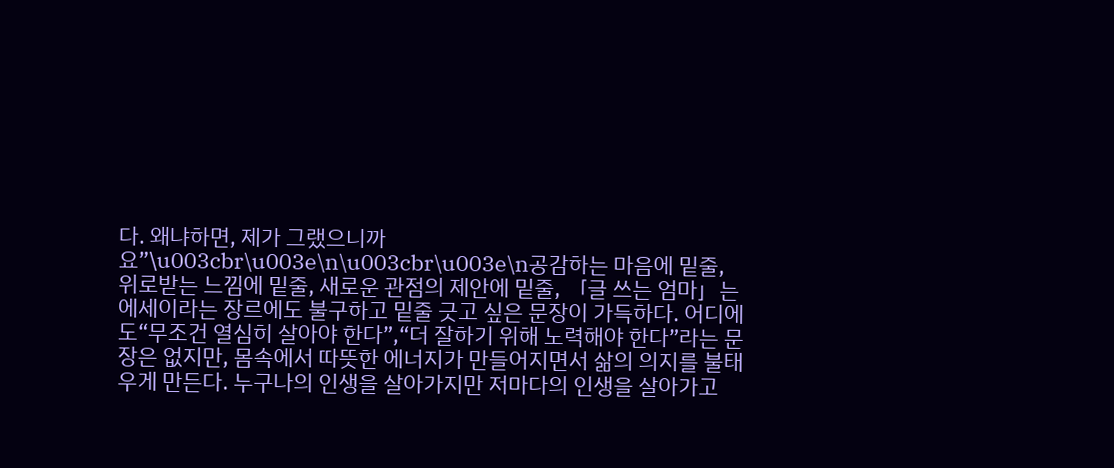다. 왜냐하면, 제가 그랬으니까요”\u003cbr\u003e\n\u003cbr\u003e\n공감하는 마음에 밑줄, 위로받는 느낌에 밑줄, 새로운 관점의 제안에 밑줄, 「글 쓰는 엄마」는 에세이라는 장르에도 불구하고 밑줄 긋고 싶은 문장이 가득하다. 어디에도“무조건 열심히 살아야 한다”,“더 잘하기 위해 노력해야 한다”라는 문장은 없지만, 몸속에서 따뜻한 에너지가 만들어지면서 삶의 의지를 불태우게 만든다. 누구나의 인생을 살아가지만 저마다의 인생을 살아가고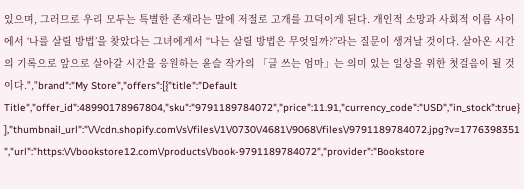있으며, 그러므로 우리 모두는 특별한 존재라는 말에 저절로 고개를 끄덕이게 된다. 개인적 소망과 사회적 이름 사이에서 ‘나를 살릴 방법’을 찾았다는 그녀에게서 “나는 살릴 방법은 무엇일까?”라는 질문이 생겨날 것이다. 살아온 시간의 기록으로 앞으로 살아갈 시간을 응원하는 윤슬 작가의 「글 쓰는 엄마」는 의미 있는 일상을 위한 첫걸음이 될 것이다.","brand":"My Store","offers":[{"title":"Default Title","offer_id":48990178967804,"sku":"9791189784072","price":11.91,"currency_code":"USD","in_stock":true}],"thumbnail_url":"\/\/cdn.shopify.com\/s\/files\/1\/0730\/4681\/9068\/files\/9791189784072.jpg?v=1776398351","url":"https:\/\/bookstore12.com\/products\/book-9791189784072","provider":"Bookstore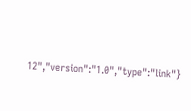12","version":"1.0","type":"link"}